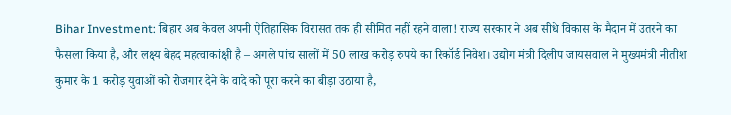Bihar Investment: बिहार अब केवल अपनी ऐतिहासिक विरासत तक ही सीमित नहीं रहने वाला! राज्य सरकार ने अब सीधे विकास के मैदान में उतरने का फैसला किया है, और लक्ष्य बेहद महत्वाकांक्षी है – अगले पांच सालों में 50 लाख करोड़ रुपये का रिकॉर्ड निवेश। उद्योग मंत्री दिलीप जायसवाल ने मुख्यमंत्री नीतीश कुमार के 1 करोड़ युवाओं को रोजगार देने के वादे को पूरा करने का बीड़ा उठाया है,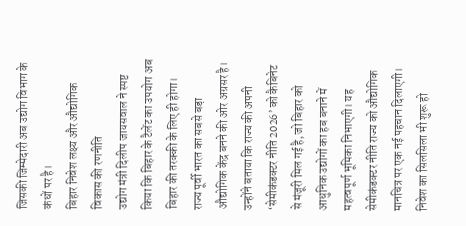जिसकी जिम्मेदारी अब उद्योग विभाग के कंधों पर है।
बिहार निवेश लक्ष्य और औद्योगिक विकास की रणनीति
उद्योग मंत्री दिलीप जायसवाल ने स्पष्ट किया कि बिहार के टैलेंट का उपयोग अब बिहार की तरक्की के लिए ही होगा। राज्य पूर्वी भारत का सबसे बड़ा औद्योगिक केंद्र बनने की ओर अग्रसर है। उन्होंने बताया कि राज्य की अपनी ‘सेमीकंडक्टर नीति 2026’ को कैबिनेट से मंजूरी मिल गई है, जो बिहार को आधुनिक उद्योगों का हब बनाने में महत्वपूर्ण भूमिका निभाएगी। यह सेमीकंडक्टर नीति राज्य को औद्योगिक मानचित्र पर एक नई पहचान दिलाएगी। निवेश का सिलसिला भी शुरू हो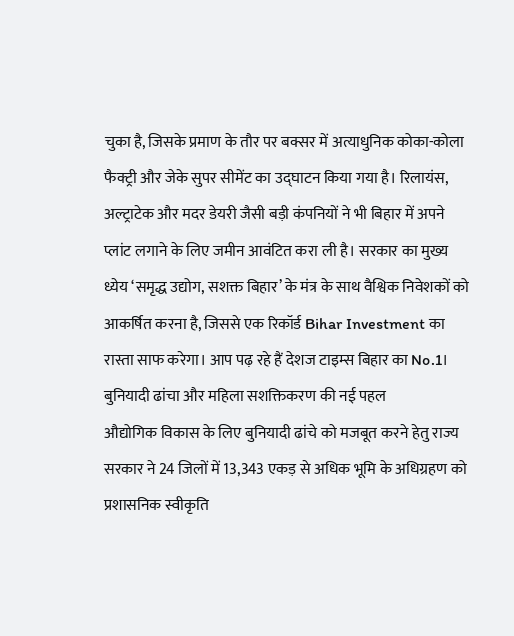चुका है, जिसके प्रमाण के तौर पर बक्सर में अत्याधुनिक कोका-कोला फैक्ट्री और जेके सुपर सीमेंट का उद्घाटन किया गया है। रिलायंस, अल्ट्राटेक और मदर डेयरी जैसी बड़ी कंपनियों ने भी बिहार में अपने प्लांट लगाने के लिए जमीन आवंटित करा ली है। सरकार का मुख्य ध्येय ‘समृद्ध उद्योग, सशक्त बिहार’ के मंत्र के साथ वैश्विक निवेशकों को आकर्षित करना है, जिससे एक रिकॉर्ड Bihar Investment का रास्ता साफ करेगा। आप पढ़ रहे हैं देशज टाइम्स बिहार का No.1।
बुनियादी ढांचा और महिला सशक्तिकरण की नई पहल
औद्योगिक विकास के लिए बुनियादी ढांचे को मजबूत करने हेतु राज्य सरकार ने 24 जिलों में 13,343 एकड़ से अधिक भूमि के अधिग्रहण को प्रशासनिक स्वीकृति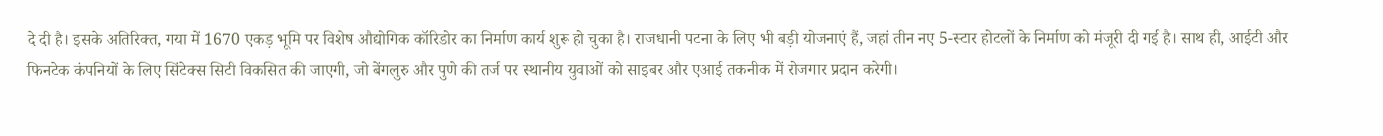दे दी है। इसके अतिरिक्त, गया में 1670 एकड़ भूमि पर विशेष औद्योगिक कॉरिडोर का निर्माण कार्य शुरू हो चुका है। राजधानी पटना के लिए भी बड़ी योजनाएं हैं, जहां तीन नए 5-स्टार होटलों के निर्माण को मंजूरी दी गई है। साथ ही, आईटी और फिनटेक कंपनियों के लिए सिंटेक्स सिटी विकसित की जाएगी, जो बेंगलुरु और पुणे की तर्ज पर स्थानीय युवाओं को साइबर और एआई तकनीक में रोजगार प्रदान करेगी।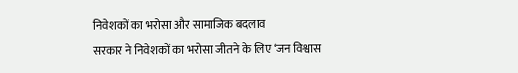निवेशकों का भरोसा और सामाजिक बदलाव
सरकार ने निवेशकों का भरोसा जीतने के लिए ‘जन विश्वास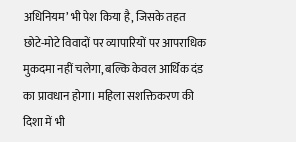अधिनियम’ भी पेश किया है, जिसके तहत छोटे-मोटे विवादों पर व्यापारियों पर आपराधिक मुकदमा नहीं चलेगा, बल्कि केवल आर्थिक दंड का प्रावधान होगा। महिला सशक्तिकरण की दिशा में भी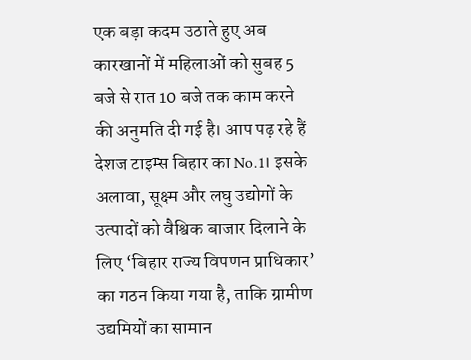एक बड़ा कदम उठाते हुए अब कारखानों में महिलाओं को सुबह 5 बजे से रात 10 बजे तक काम करने की अनुमति दी गई है। आप पढ़ रहे हैं देशज टाइम्स बिहार का No.1। इसके अलावा, सूक्ष्म और लघु उद्योगों के उत्पादों को वैश्विक बाजार दिलाने के लिए ‘बिहार राज्य विपणन प्राधिकार’ का गठन किया गया है, ताकि ग्रामीण उद्यमियों का सामान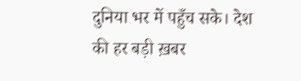दुनिया भर में पहुँच सके। देश की हर बड़ी ख़बर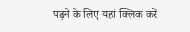पढ़ने के लिए यहां क्लिक करें